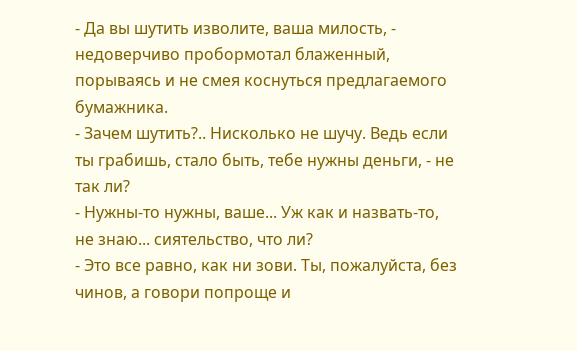- Да вы шутить изволите, ваша милость, - недоверчиво пробормотал блаженный, порываясь и не смея коснуться предлагаемого бумажника.
- Зачем шутить?.. Нисколько не шучу. Ведь если ты грабишь, стало быть, тебе нужны деньги, - не так ли?
- Нужны-то нужны, ваше... Уж как и назвать-то, не знаю... сиятельство, что ли?
- Это все равно, как ни зови. Ты, пожалуйста, без чинов, а говори попроще и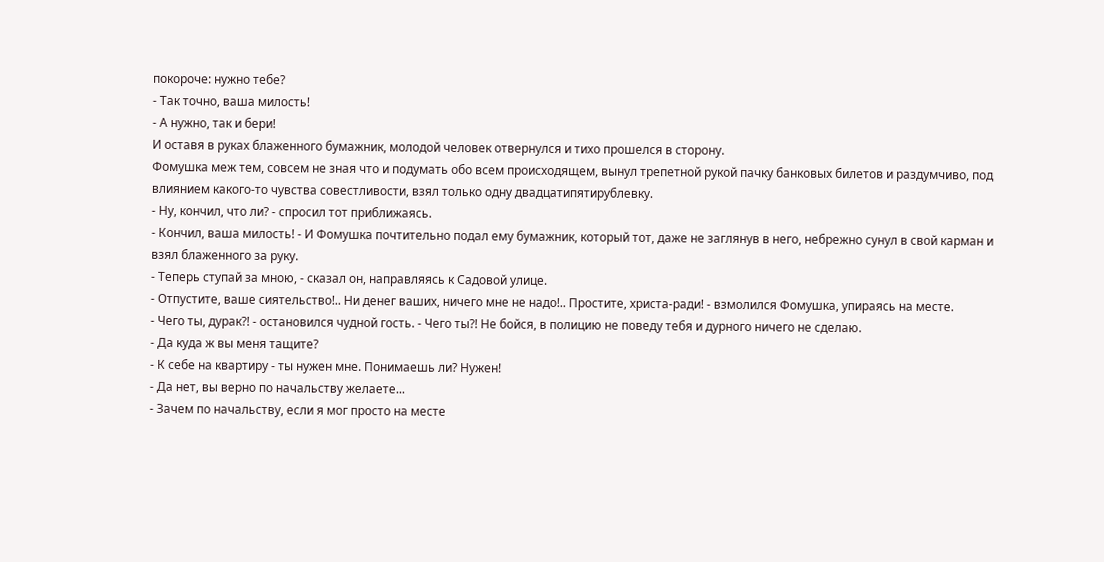покороче: нужно тебе?
- Так точно, ваша милость!
- А нужно, так и бери!
И оставя в руках блаженного бумажник, молодой человек отвернулся и тихо прошелся в сторону.
Фомушка меж тем, совсем не зная что и подумать обо всем происходящем, вынул трепетной рукой пачку банковых билетов и раздумчиво, под влиянием какого-то чувства совестливости, взял только одну двадцатипятирублевку.
- Ну, кончил, что ли? - спросил тот приближаясь.
- Кончил, ваша милость! - И Фомушка почтительно подал ему бумажник, который тот, даже не заглянув в него, небрежно сунул в свой карман и взял блаженного за руку.
- Теперь ступай за мною, - сказал он, направляясь к Садовой улице.
- Отпустите, ваше сиятельство!.. Ни денег ваших, ничего мне не надо!.. Простите, христа-ради! - взмолился Фомушка, упираясь на месте.
- Чего ты, дурак?! - остановился чудной гость. - Чего ты?! Не бойся, в полицию не поведу тебя и дурного ничего не сделаю.
- Да куда ж вы меня тащите?
- К себе на квартиру - ты нужен мне. Понимаешь ли? Нужен!
- Да нет, вы верно по начальству желаете...
- Зачем по начальству, если я мог просто на месте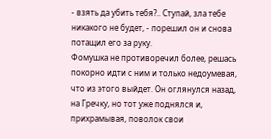- взять да убить тебя?.. Ступай, зла тебе никакого не будет, - порешил он и снова потащил его за руку.
Фомушка не противоречил более, решась покорно идти с ним и только недоумевая, что из этого выйдет. Он оглянулся назад, на Гречку, но тот уже поднялся и, прихрамывая, поволок свои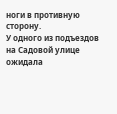ноги в противную сторону.
У одного из подъездов на Садовой улице ожидала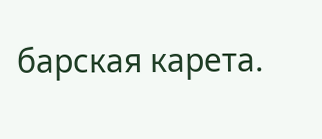барская карета.